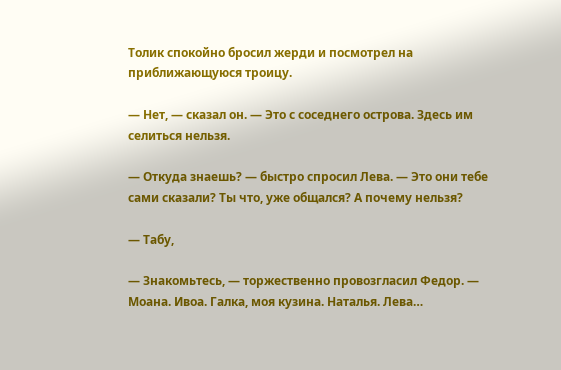Толик спокойно бросил жерди и посмотрел на приближающуюся троицу.

— Нет, — сказал он. — Это с соседнего острова. Здесь им селиться нельзя.

— Откуда знаешь? — быстро спросил Лева. — Это они тебе сами сказали? Ты что, уже общался? А почему нельзя?

— Табу,

— Знакомьтесь, — торжественно провозгласил Федор. — Моана. Ивоа. Галка, моя кузина. Наталья. Лева…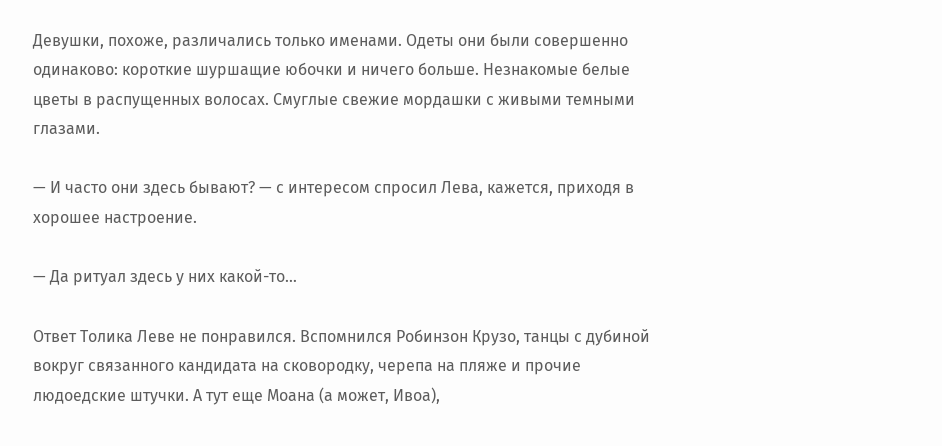Девушки, похоже, различались только именами. Одеты они были совершенно одинаково: короткие шуршащие юбочки и ничего больше. Незнакомые белые цветы в распущенных волосах. Смуглые свежие мордашки с живыми темными глазами.

— И часто они здесь бывают? — с интересом спросил Лева, кажется, приходя в хорошее настроение.

— Да ритуал здесь у них какой-то…

Ответ Толика Леве не понравился. Вспомнился Робинзон Крузо, танцы с дубиной вокруг связанного кандидата на сковородку, черепа на пляже и прочие людоедские штучки. А тут еще Моана (а может, Ивоа),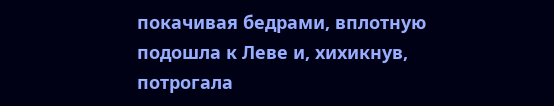покачивая бедрами, вплотную подошла к Леве и, хихикнув, потрогала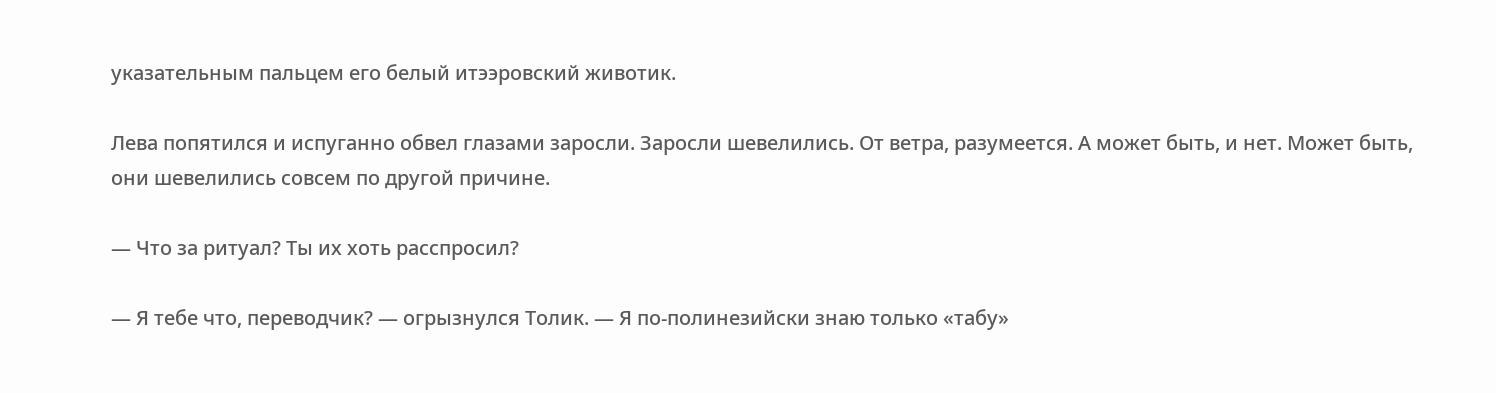указательным пальцем его белый итээровский животик.

Лева попятился и испуганно обвел глазами заросли. Заросли шевелились. От ветра, разумеется. А может быть, и нет. Может быть, они шевелились совсем по другой причине.

— Что за ритуал? Ты их хоть расспросил?

— Я тебе что, переводчик? — огрызнулся Толик. — Я по-полинезийски знаю только «табу»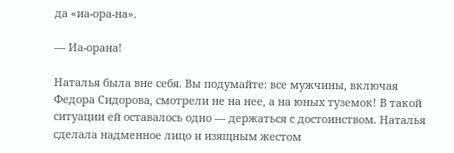да «иа-ора-на».

— Иа-орана!

Наталья была вне себя. Вы подумайте: все мужчины, включая Федора Сидорова, смотрели не на нее, а на юных туземок! В такой ситуации ей оставалось одно — держаться с достоинством. Наталья сделала надменное лицо и изящным жестом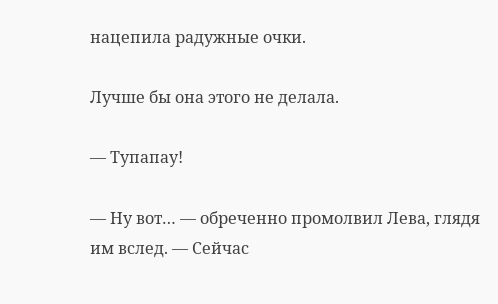нацепила радужные очки.

Лучше бы она этого не делала.

— Тупапау!

— Ну вот… — обреченно промолвил Лева, глядя им вслед. — Сейчас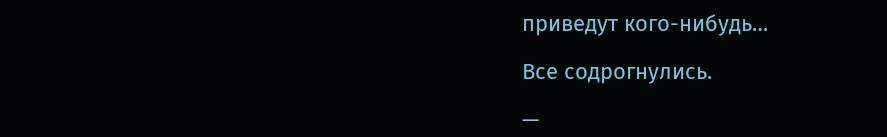приведут кого-нибудь…

Все содрогнулись.

—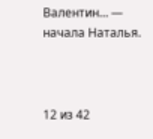Валентин… — начала Наталья.



12 из 42